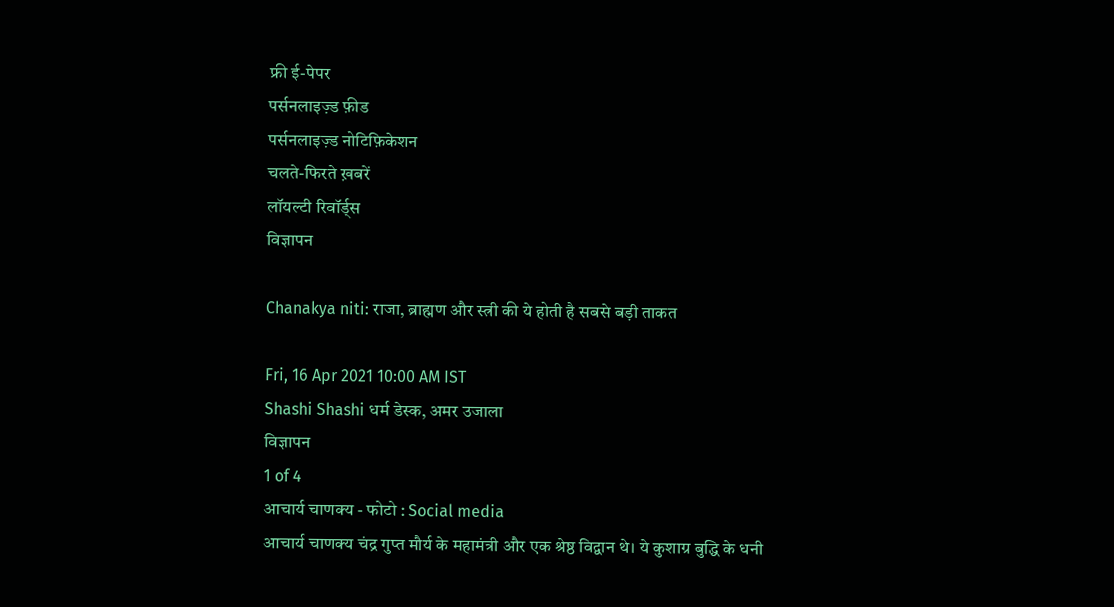फ्री ई-पेपर
पर्सनलाइज़्ड फ़ीड
पर्सनलाइज़्ड नोटिफ़िकेशन
चलते-फिरते ख़बरें
लॉयल्टी रिवॉर्ड्स
विज्ञापन

Chanakya niti: राजा, ब्राह्मण और स्त्री की ये होती है सबसे बड़ी ताकत

Fri, 16 Apr 2021 10:00 AM IST
Shashi Shashi धर्म डेस्क, अमर उजाला
विज्ञापन
1 of 4
आचार्य चाणक्य - फोटो : Social media
आचार्य चाणक्य चंद्र गुप्त मौर्य के महामंत्री और एक श्रेष्ठ विद्वान थे। ये कुशाग्र बुद्धि के धनी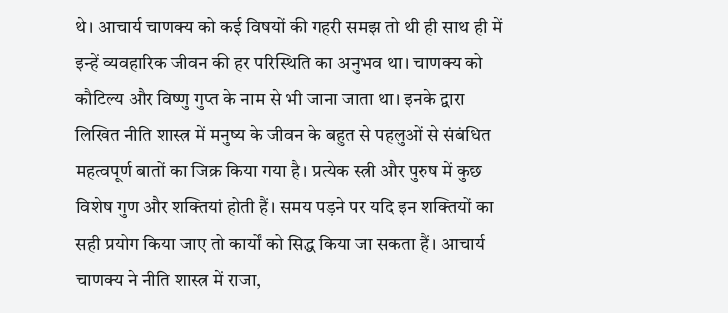थे। आचार्य चाणक्य को कई विषयों की गहरी समझ तो थी ही साथ ही में इन्हें व्यवहारिक जीवन की हर परिस्थिति का अनुभव था। चाणक्य को कौटिल्य और विष्णु गुप्त के नाम से भी जाना जाता था। इनके द्वारा लिखित नीति शास्त्र में मनुष्य के जीवन के बहुत से पहलुओं से संबंधित महत्वपूर्ण बातों का जिक्र किया गया है। प्रत्येक स्त्री और पुरुष में कुछ विशेष गुण और शक्तियां होती हैं। समय पड़ने पर यदि इन शक्तियों का सही प्रयोग किया जाए तो कार्यों को सिद्ध किया जा सकता हैं। आचार्य चाणक्य ने नीति शास्त्र में राजा,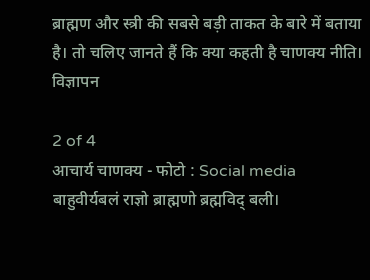ब्राह्मण और स्त्री की सबसे बड़ी ताकत के बारे में बताया है। तो चलिए जानते हैं कि क्या कहती है चाणक्य नीति।
विज्ञापन

2 of 4
आचार्य चाणक्य - फोटो : Social media
बाहुवीर्यबलं राज्ञो ब्राह्मणो ब्रह्मविद् बली।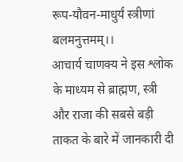रूप-यौवन-माधुर्यं स्त्रीणां बलमनुत्तमम्।।
आचार्य चाणक्य ने इस श्लोक के माध्यम से ब्राह्मण, स्त्री और राजा की सबसे बड़ी ताकत के बारे में जानकारी दी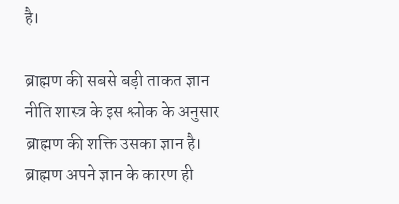है।

ब्राह्मण की सबसे बड़ी ताकत ज्ञान
नीति शास्त्र के इस श्लोक के अनुसार ब्राह्मण की शक्ति उसका ज्ञान है। ब्राह्मण अपने ज्ञान के कारण ही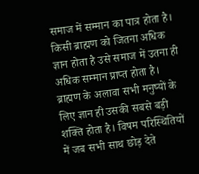समाज में सम्मान का पात्र होता है। किसी ब्राह्मण को जितना अधिक ज्ञान होता है उसे समाज में उतना ही अधिक सम्मान प्राप्त होता है। ब्राह्मण के अलावा सभी मनुष्यों के लिए ज्ञान ही उसकी सबसे बड़ी शक्ति होता है। विषम परिस्थितियों में जब सभी साथ छोड़ देते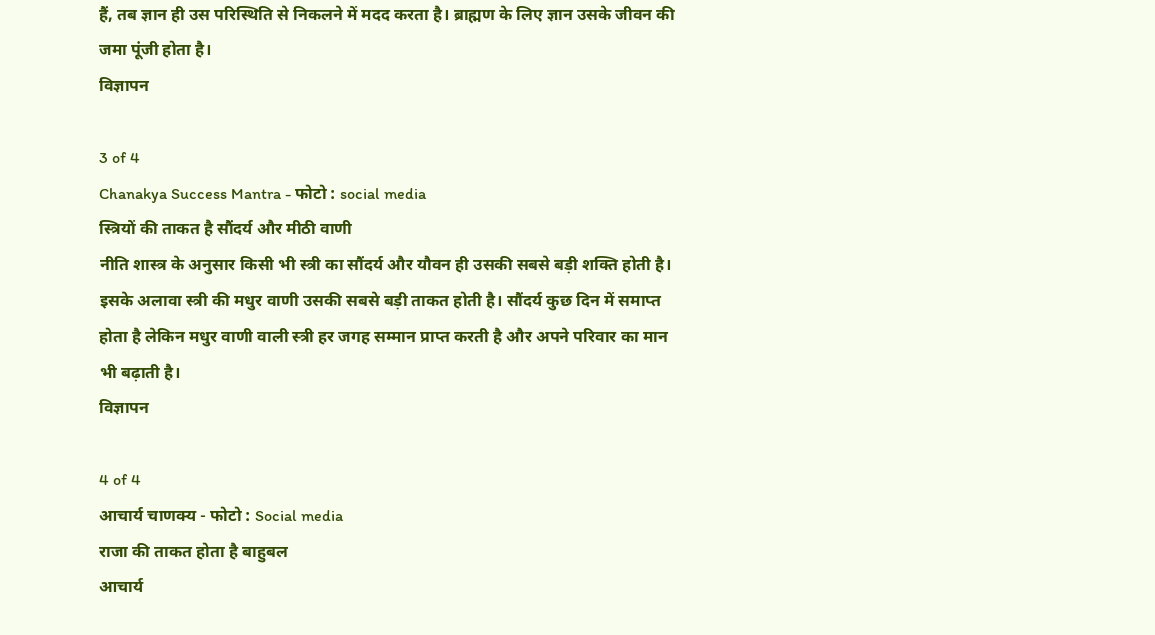हैं, तब ज्ञान ही उस परिस्थिति से निकलने में मदद करता है। ब्राह्मण के लिए ज्ञान उसके जीवन की जमा पूंजी होता है।
विज्ञापन

3 of 4
Chanakya Success Mantra - फोटो : social media
स्त्रियों की ताकत है सौंदर्य और मीठी वाणी
नीति शास्त्र के अनुसार किसी भी स्त्री का सौंदर्य और यौवन ही उसकी सबसे बड़ी शक्ति होती है। इसके अलावा स्त्री की मधुर वाणी उसकी सबसे बड़ी ताकत होती है। सौंदर्य कुछ दिन में समाप्त होता है लेकिन मधुर वाणी वाली स्त्री हर जगह सम्मान प्राप्त करती है और अपने परिवार का मान भी बढ़ाती है।
विज्ञापन

4 of 4
आचार्य चाणक्य - फोटो : Social media
राजा की ताकत होता है बाहुबल
आचार्य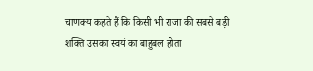चाणक्य कहते हैं कि किसी भी राजा की सबसे बड़ी शक्ति उसका स्वयं का बाहुबल होता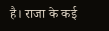है। राजा के कई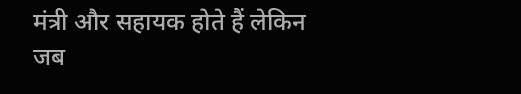मंत्री और सहायक होते हैं लेकिन जब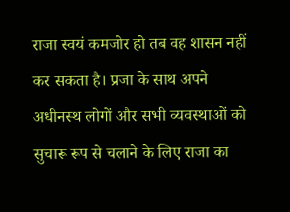राजा स्वयं कमजोर हो तब वह शासन नहीं कर सकता है। प्रजा के साथ अपने अधीनस्थ लोगों और सभी व्यवस्थाओं को सुचारू रूप से चलाने के लिए राजा का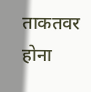ताकतवर होना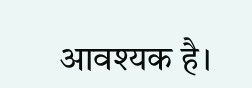आवश्यक है।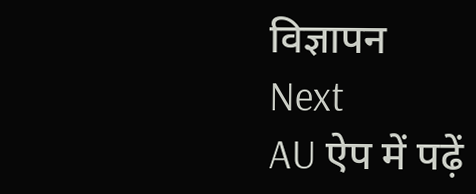विज्ञापन
Next
AU ऐप में पढ़ें